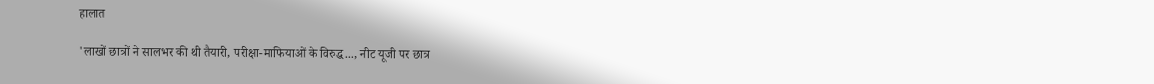हालात

'लाखों छात्रों ने सालभर की थी तैयारी, परीक्षा-माफियाओं के विरुद्ध..., नीट यूजी पर छात्र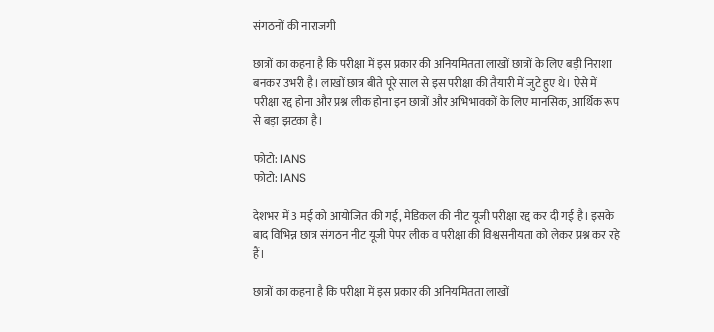संगठनों की नाराजगी

छात्रों का कहना है कि परीक्षा में इस प्रकार की अनियमितता लाखों छात्रों के लिए बड़ी निराशा बनकर उभरी है। लाखों छात्र बीते पूरे साल से इस परीक्षा की तैयारी में जुटे हुए थे। ऐसे में परीक्षा रद्द होना और प्रश्न लीक होना इन छात्रों और अभिभावकों के लिए मानसिक, आर्थिक रूप से बड़ा झटका है।

फोटो: IANS
फोटो: IANS

देशभर में 3 मई को आयोजित की गई, मेडिकल की नीट यूजी परीक्षा रद्द कर दी गई है। इसके बाद विभिन्न छात्र संगठन नीट यूजी पेपर लीक व परीक्षा की विश्वसनीयता को लेकर प्रश्न कर रहे हैं।

छात्रों का कहना है कि परीक्षा में इस प्रकार की अनियमितता लाखों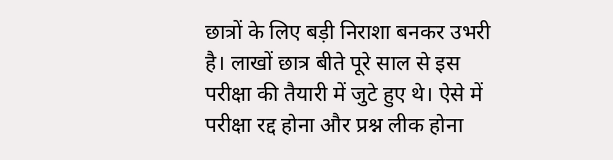छात्रों के लिए बड़ी निराशा बनकर उभरी है। लाखों छात्र बीते पूरे साल से इस परीक्षा की तैयारी में जुटे हुए थे। ऐसे में परीक्षा रद्द होना और प्रश्न लीक होना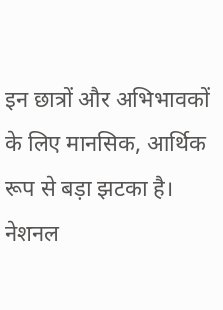इन छात्रों और अभिभावकों के लिए मानसिक, आर्थिक रूप से बड़ा झटका है। नेशनल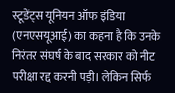स्टूडेंट्स यूनियन ऑफ इंडिया (एनएसयूआई) का कहना है कि उनके निरंतर संघर्ष के बाद सरकार को नीट परीक्षा रद्द करनी पड़ी। लेकिन सिर्फ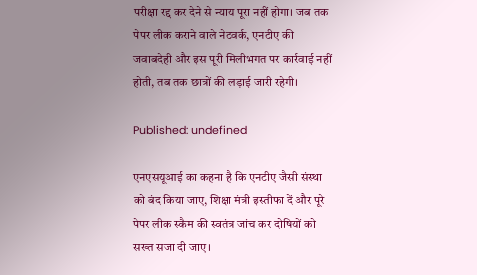परीक्षा रद्द कर देने से न्याय पूरा नहीं होगा। जब तक पेपर लीक कराने वाले नेटवर्क, एनटीए की जवाबदेही और इस पूरी मिलीभगत पर कार्रवाई नहीं होती, तब तक छात्रों की लड़ाई जारी रहेगी।

Published: undefined

एनएसयूआई का कहना है कि एनटीए जैसी संस्था को बंद किया जाए, शिक्षा मंत्री इस्तीफा दें और पूरे पेपर लीक स्कैम की स्वतंत्र जांच कर दोषियों को सख्त सजा दी जाए।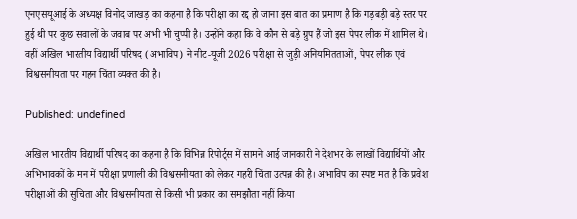एनएसयूआई के अध्यक्ष विनोद जाखड़ का कहना है कि परीक्षा का रद्द हो जाना इस बात का प्रमाण है कि गड़बड़ी बड़े स्तर पर हुई थी पर कुछ सवालों के जवाब पर अभी भी चुप्पी है। उन्होंने कहा कि वे कौन से बड़े ग्रुप हैं जो इस पेपर लीक में शामिल थे। वहीं अखिल भारतीय विद्यार्थी परिषद (अभाविप) ने नीट-यूजी 2026 परीक्षा से जुड़ी अनियमितताओं, पेपर लीक एवं विश्वसनीयता पर गहन चिंता व्यक्त की है।

Published: undefined

अखिल भारतीय विद्यार्थी परिषद का कहना है कि विभिन्न रिपोर्ट्स में सामने आई जानकारी ने देशभर के लाखों विद्यार्थियों और अभिभावकों के मन में परीक्षा प्रणाली की विश्वसनीयता को लेकर गहरी चिंता उत्पन्न की है। अभाविप का स्पष्ट मत है कि प्रवेश परीक्षाओं की सुचिता और विश्वसनीयता से किसी भी प्रकार का समझौता नहीं किया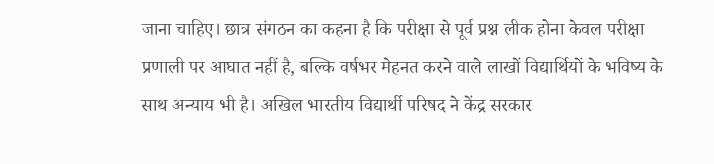जाना चाहिए। छात्र संगठन का कहना है कि परीक्षा से पूर्व प्रश्न लीक होना केवल परीक्षा प्रणाली पर आघात नहीं है, बल्कि वर्षभर मेहनत करने वाले लाखों विद्यार्थियों के भविष्य के साथ अन्याय भी है। अखिल भारतीय विद्यार्थी परिषद ने केंद्र सरकार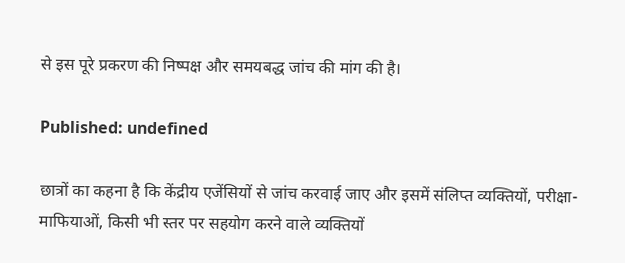से इस पूरे प्रकरण की निष्पक्ष और समयबद्ध जांच की मांग की है।

Published: undefined

छात्रों का कहना है कि केंद्रीय एजेंसियों से जांच करवाई जाए और इसमें संलिप्त व्यक्तियों, परीक्षा-माफियाओं, किसी भी स्तर पर सहयोग करने वाले व्यक्तियों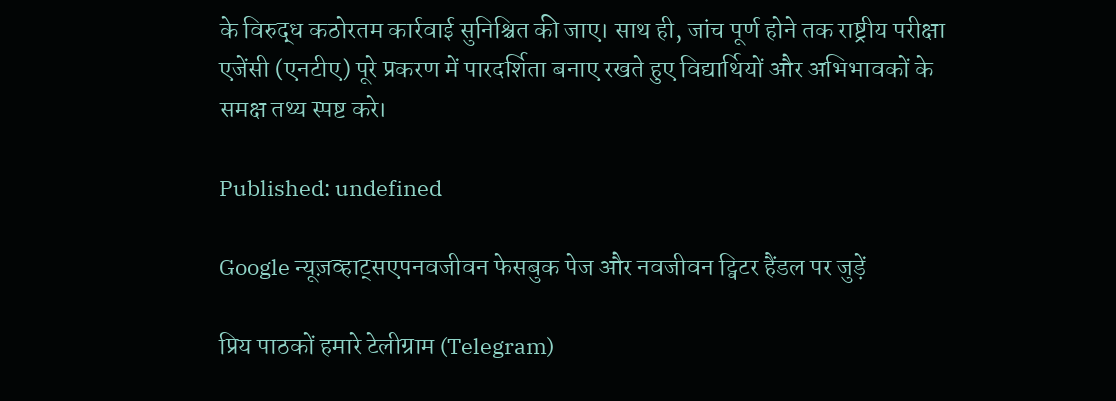के विरुद्ध कठोरतम कार्रवाई सुनिश्चित की जाए। साथ ही, जांच पूर्ण होने तक राष्ट्रीय परीक्षा एजेंसी (एनटीए) पूरे प्रकरण में पारदर्शिता बनाए रखते हुए विद्यार्थियों और अभिभावकों के समक्ष तथ्य स्पष्ट करे।

Published: undefined

Google न्यूज़व्हाट्सएपनवजीवन फेसबुक पेज और नवजीवन ट्विटर हैंडल पर जुड़ें

प्रिय पाठकों हमारे टेलीग्राम (Telegram)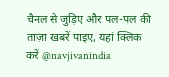चैनल से जुड़िए और पल-पल की ताज़ा खबरें पाइए, यहां क्लिक करें @navjivanindia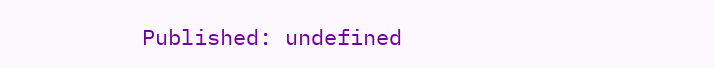Published: undefined